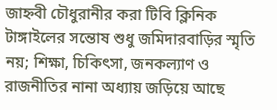জাহ্নবী চৌধুরানীর করা টিবি ক্লিনিক
টাঙ্গাইলের সন্তোষ শুধু জমিদারবাড়ির স্মৃতি নয়; শিক্ষা, চিকিৎসা, জনকল্যাণ ও রাজনীতির নানা অধ্যায় জড়িয়ে আছে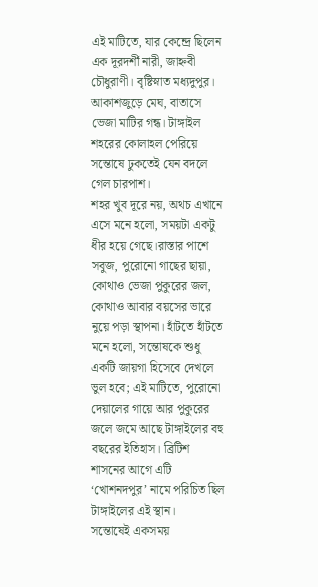এই মাটিতে, যার কেন্দ্রে ছিলেন এক দূরদর্শী নারী, জাহ্নবী চৌধুরাণী। বৃষ্টিস্নাত মধ্যদুপুর। আকাশজুড়ে মেঘ, বাতাসে ভেজা মাটির গন্ধ। টাঙ্গাইল শহরের কোলাহল পেরিয়ে সন্তোষে ঢুকতেই যেন বদলে গেল চারপাশ।
শহর খুব দূরে নয়, অথচ এখানে এসে মনে হলো, সময়টা একটু ধীর হয়ে গেছে।রাস্তার পাশে সবুজ, পুরোনো গাছের ছায়া, কোথাও ভেজা পুকুরের জল, কোথাও আবার বয়সের ভারে নুয়ে পড়া স্থাপনা। হাঁটতে হাঁটতে মনে হলো, সন্তোষকে শুধু একটি জায়গা হিসেবে দেখলে ভুল হবে; এই মাটিতে, পুরোনো দেয়ালের গায়ে আর পুকুরের জলে জমে আছে টাঙ্গাইলের বহু বছরের ইতিহাস। ব্রিটিশ শাসনের আগে এটি ‘খোশনদপুর’ নামে পরিচিত ছিল টাঙ্গাইলের এই স্থান।
সন্তোষেই একসময়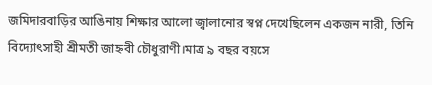জমিদারবাড়ির আঙিনায় শিক্ষার আলো জ্বালানোর স্বপ্ন দেখেছিলেন একজন নারী, তিনি বিদ্যোৎসাহী শ্রীমতী জাহ্নবী চৌধুরাণী।মাত্র ৯ বছর বয়সে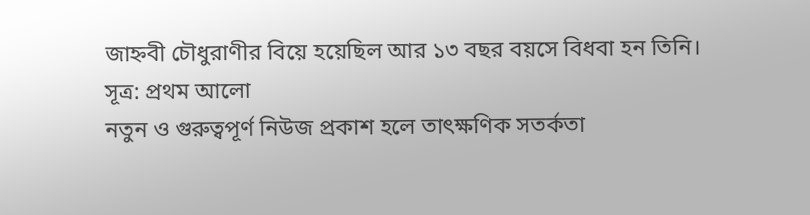জাহ্নবী চৌধুরাণীর বিয়ে হয়েছিল আর ১৩ বছর বয়সে বিধবা হন তিনি।
সূত্র: প্রথম আলো
নতুন ও গুরুত্বপূর্ণ নিউজ প্রকাশ হলে তাৎক্ষণিক সতর্কতা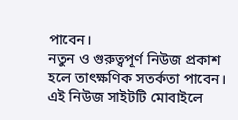পাবেন।
নতুন ও গুরুত্বপূর্ণ নিউজ প্রকাশ হলে তাৎক্ষণিক সতর্কতা পাবেন।
এই নিউজ সাইটটি মোবাইলে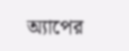অ্যাপের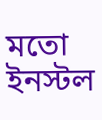মতো ইনস্টল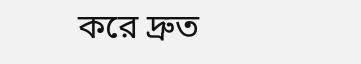করে দ্রুত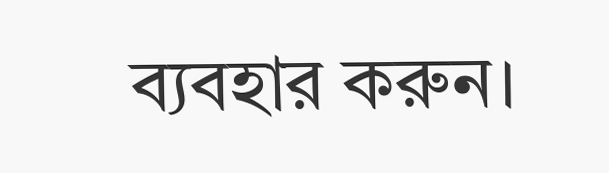ব্যবহার করুন।